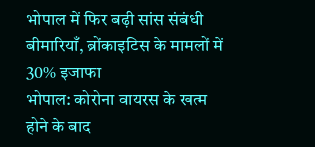भोपाल में फिर बढ़ी सांस संबंधी बीमारियाँ, ब्रोंकाइटिस के मामलों में 30% इजाफा
भोपाल: कोरोना वायरस के खत्म होने के बाद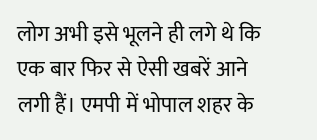लोग अभी इसे भूलने ही लगे थे कि एक बार फिर से ऐसी खबरें आने लगी हैं। एमपी में भोपाल शहर के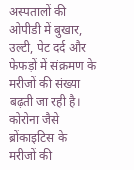अस्पतालों की ओपीडी में बुखार, उल्टी, पेट दर्द और फेफड़ों में संक्रमण के मरीजों की संख्या बढ़ती जा रही है। कोरोना जैसे ब्रोंकाइटिस के मरीजों की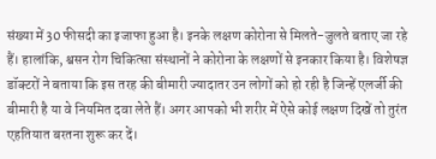संख्या में 30 फीसदी का इजाफा हुआ है। इनके लक्षण कोरोना से मिलते-जुलते बताए जा रहे हैं। हालांकि, श्वसन रोग चिकित्सा संस्थानों ने कोरोना के लक्षणों से इनकार किया है। विशेषज्ञ डॉक्टरों ने बताया कि इस तरह की बीमारी ज्यादातर उन लोगों को हो रही है जिन्हें एलर्जी की बीमारी है या वे नियमित दवा लेते हैं। अगर आपको भी शरीर में ऐसे कोई लक्षण दिखें तो तुरंत एहतियात बरतना शुरू कर दें।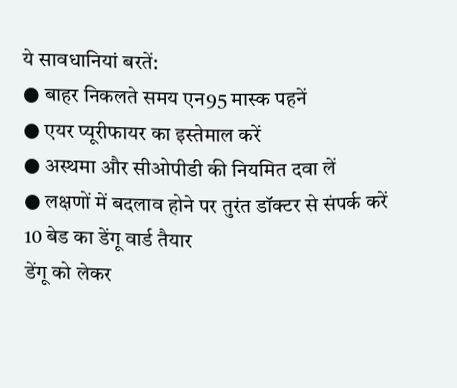ये सावधानियां बरतें:
● बाहर निकलते समय एन95 मास्क पहनें
● एयर प्यूरीफायर का इस्तेमाल करें
● अस्थमा और सीओपीडी की नियमित दवा लें
● लक्षणों में बदलाव होने पर तुरंत डॉक्टर से संपर्क करें
10 बेड का डेंगू वार्ड तैयार
डेंगू को लेकर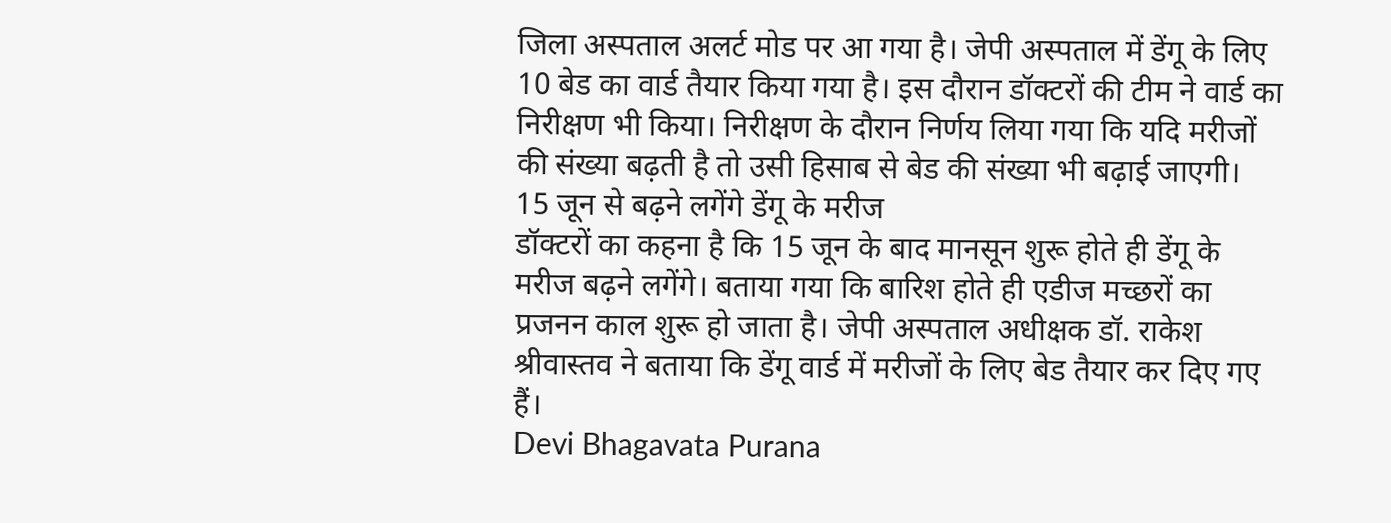जिला अस्पताल अलर्ट मोड पर आ गया है। जेपी अस्पताल में डेंगू के लिए 10 बेड का वार्ड तैयार किया गया है। इस दौरान डॉक्टरों की टीम ने वार्ड का निरीक्षण भी किया। निरीक्षण के दौरान निर्णय लिया गया कि यदि मरीजों की संख्या बढ़ती है तो उसी हिसाब से बेड की संख्या भी बढ़ाई जाएगी।
15 जून से बढ़ने लगेंगे डेंगू के मरीज
डॉक्टरों का कहना है कि 15 जून के बाद मानसून शुरू होते ही डेंगू के मरीज बढ़ने लगेंगे। बताया गया कि बारिश होते ही एडीज मच्छरों का प्रजनन काल शुरू हो जाता है। जेपी अस्पताल अधीक्षक डॉ. राकेश श्रीवास्तव ने बताया कि डेंगू वार्ड में मरीजों के लिए बेड तैयार कर दिए गए हैं।
Devi Bhagavata Purana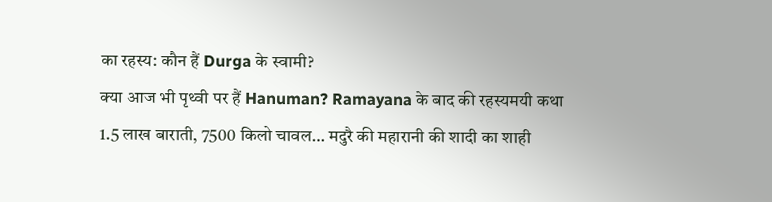का रहस्य: कौन हैं Durga के स्वामी?
क्या आज भी पृथ्वी पर हैं Hanuman? Ramayana के बाद की रहस्यमयी कथा
1.5 लाख बाराती, 7500 किलो चावल… मदुरै की महारानी की शादी का शाही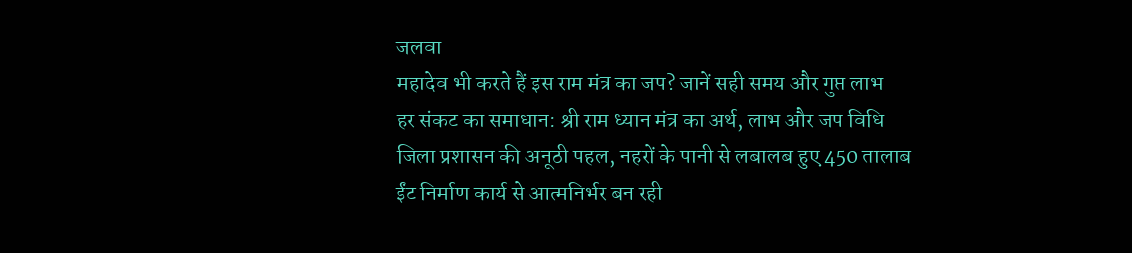जलवा
महादेव भी करते हैं इस राम मंत्र का जप? जानें सही समय और गुप्त लाभ
हर संकट का समाधान: श्री राम ध्यान मंत्र का अर्थ, लाभ और जप विधि
जिला प्रशासन की अनूठी पहल, नहरों के पानी से लबालब हुए 450 तालाब
ईंट निर्माण कार्य से आत्मनिर्भर बन रही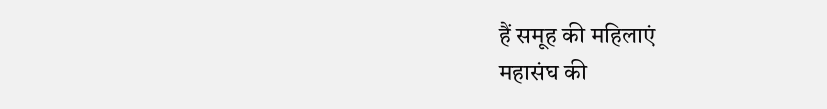हैं समूह की महिलाएं
महासंघ की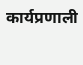कार्यप्रणाली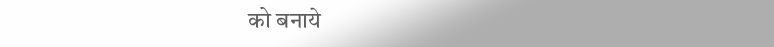को बनाये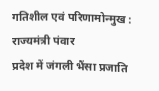गतिशील एवं परिणामोन्मुख : राज्यमंत्री पंवार
प्रदेश में जंगली भैंसा प्रजाति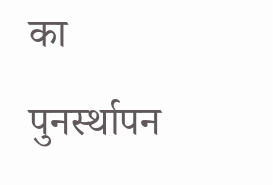का पुनर्स्थापन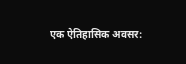एक ऐतिहासिक अवसर: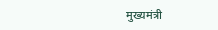मुख्यमंत्री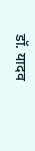डॉ. यादव